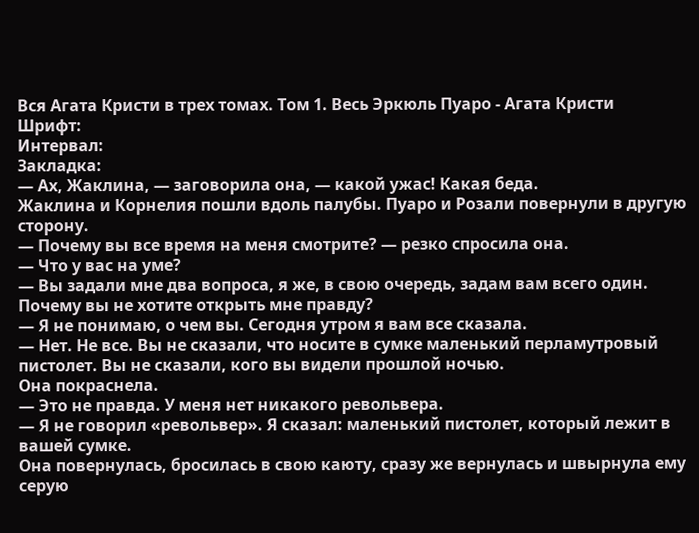Вся Агата Кристи в трех томах. Том 1. Весь Эркюль Пуаро - Агата Кристи
Шрифт:
Интервал:
Закладка:
— Ах, Жаклина, — заговорила она, — какой ужас! Какая беда.
Жаклина и Корнелия пошли вдоль палубы. Пуаро и Розали повернули в другую сторону.
— Почему вы все время на меня смотрите? — резко спросила она.
— Что у вас на уме?
— Вы задали мне два вопроса, я же, в свою очередь, задам вам всего один. Почему вы не хотите открыть мне правду?
— Я не понимаю, о чем вы. Сегодня утром я вам все сказала.
— Нет. Не все. Вы не сказали, что носите в сумке маленький перламутровый пистолет. Вы не сказали, кого вы видели прошлой ночью.
Она покраснела.
— Это не правда. У меня нет никакого револьвера.
— Я не говорил «револьвер». Я сказал: маленький пистолет, который лежит в вашей сумке.
Она повернулась, бросилась в свою каюту, сразу же вернулась и швырнула ему серую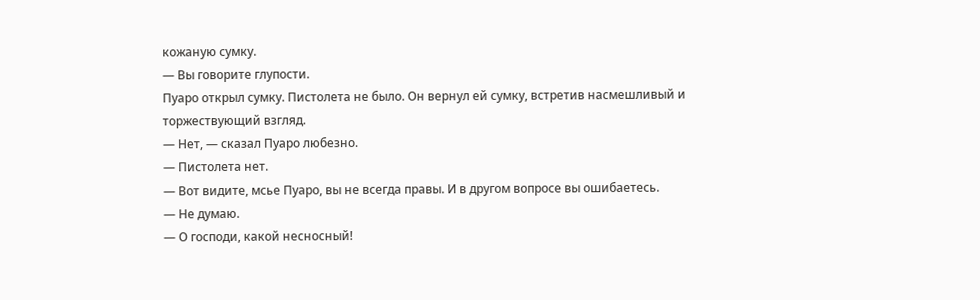кожаную сумку.
— Вы говорите глупости.
Пуаро открыл сумку. Пистолета не было. Он вернул ей сумку, встретив насмешливый и торжествующий взгляд.
— Нет, — сказал Пуаро любезно.
— Пистолета нет.
— Вот видите, мсье Пуаро, вы не всегда правы. И в другом вопросе вы ошибаетесь.
— Не думаю.
— О господи, какой несносный!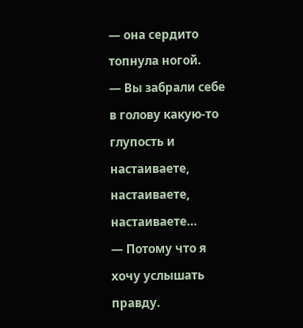— она сердито топнула ногой.
— Вы забрали себе в голову какую-то глупость и настаиваете, настаиваете, настаиваете…
— Потому что я хочу услышать правду.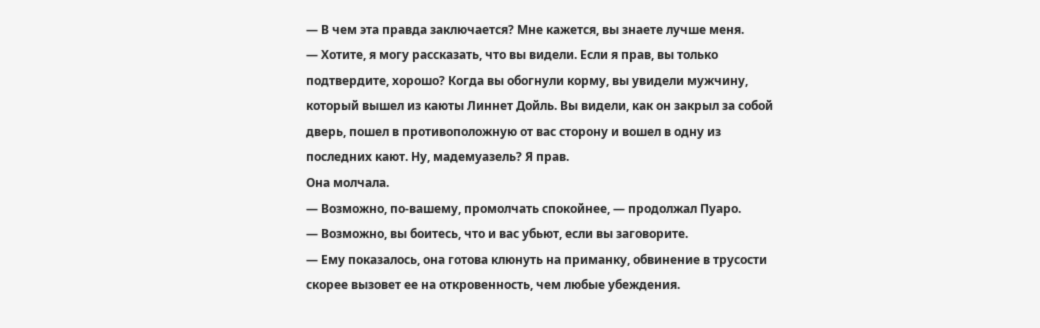— В чем эта правда заключается? Мне кажется, вы знаете лучше меня.
— Хотите, я могу рассказать, что вы видели. Если я прав, вы только подтвердите, хорошо? Когда вы обогнули корму, вы увидели мужчину, который вышел из каюты Линнет Дойль. Вы видели, как он закрыл за собой дверь, пошел в противоположную от вас сторону и вошел в одну из последних кают. Ну, мадемуазель? Я прав.
Она молчала.
— Возможно, по-вашему, промолчать спокойнее, — продолжал Пуаро.
— Возможно, вы боитесь, что и вас убьют, если вы заговорите.
— Ему показалось, она готова клюнуть на приманку, обвинение в трусости скорее вызовет ее на откровенность, чем любые убеждения.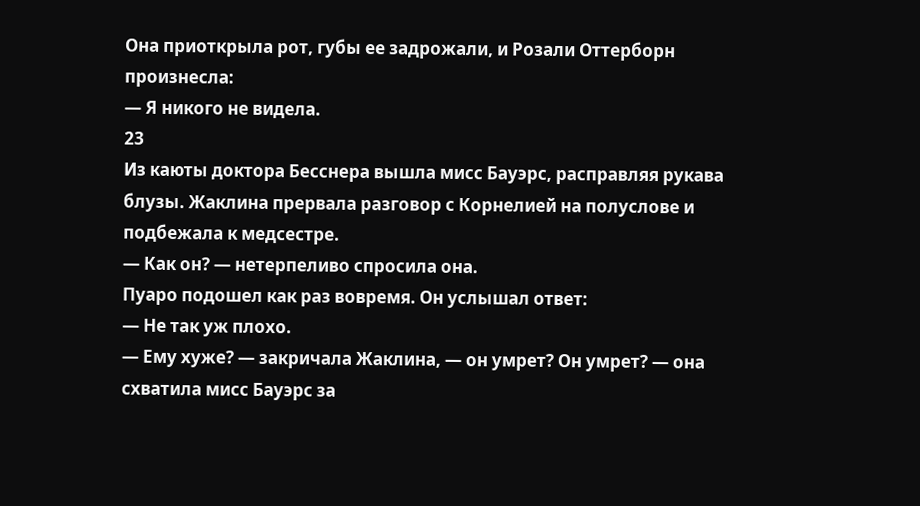Она приоткрыла рот, губы ее задрожали, и Розали Оттерборн произнесла:
— Я никого не видела.
23
Из каюты доктора Бесснера вышла мисс Бауэрс, расправляя рукава блузы. Жаклина прервала разговор с Корнелией на полуслове и подбежала к медсестре.
— Как он? — нетерпеливо спросила она.
Пуаро подошел как раз вовремя. Он услышал ответ:
— Не так уж плохо.
— Ему хуже? — закричала Жаклина, — он умрет? Он умрет? — она схватила мисс Бауэрс за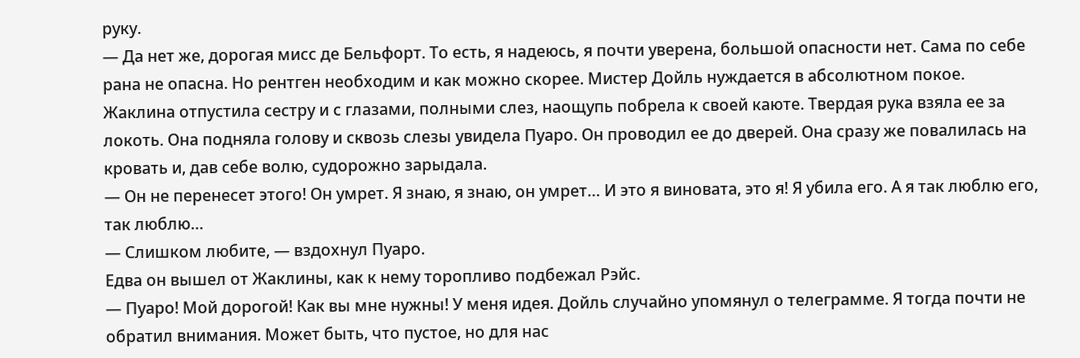руку.
— Да нет же, дорогая мисс де Бельфорт. То есть, я надеюсь, я почти уверена, большой опасности нет. Сама по себе рана не опасна. Но рентген необходим и как можно скорее. Мистер Дойль нуждается в абсолютном покое.
Жаклина отпустила сестру и с глазами, полными слез, наощупь побрела к своей каюте. Твердая рука взяла ее за локоть. Она подняла голову и сквозь слезы увидела Пуаро. Он проводил ее до дверей. Она сразу же повалилась на кровать и, дав себе волю, судорожно зарыдала.
— Он не перенесет этого! Он умрет. Я знаю, я знаю, он умрет… И это я виновата, это я! Я убила его. А я так люблю его, так люблю…
— Слишком любите, — вздохнул Пуаро.
Едва он вышел от Жаклины, как к нему торопливо подбежал Рэйс.
— Пуаро! Мой дорогой! Как вы мне нужны! У меня идея. Дойль случайно упомянул о телеграмме. Я тогда почти не обратил внимания. Может быть, что пустое, но для нас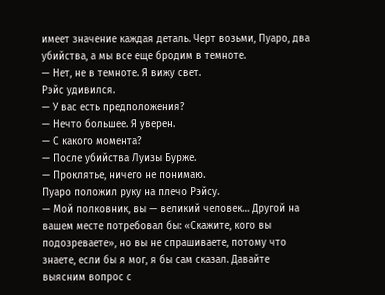имеет значение каждая деталь. Черт возьми, Пуаро, два убийства, а мы все еще бродим в темноте.
— Нет, не в темноте. Я вижу свет.
Рэйс удивился.
— У вас есть предположения?
— Нечто большее. Я уверен.
— С какого момента?
— После убийства Луизы Бурже.
— Проклятье, ничего не понимаю.
Пуаро положил руку на плечо Рэйсу.
— Мой полковник, вы — великий человек… Другой на вашем месте потребовал бы: «Скажите, кого вы подозреваете», но вы не спрашиваете, потому что знаете, если бы я мог, я бы сам сказал. Давайте выясним вопрос с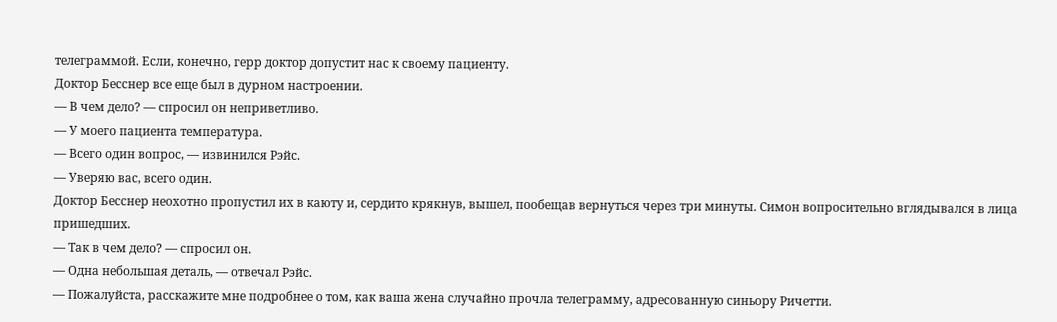телеграммой. Если, конечно, герр доктор допустит нас к своему пациенту.
Доктор Бесснер все еще был в дурном настроении.
— В чем дело? — спросил он неприветливо.
— У моего пациента температура.
— Всего один вопрос, — извинился Рэйс.
— Уверяю вас, всего один.
Доктор Бесснер неохотно пропустил их в каюту и, сердито крякнув, вышел, пообещав вернуться через три минуты. Симон вопросительно вглядывался в лица пришедших.
— Так в чем дело? — спросил он.
— Одна небольшая деталь, — отвечал Рэйс.
— Пожалуйста, расскажите мне подробнее о том, как ваша жена случайно прочла телеграмму, адресованную синьору Ричетти.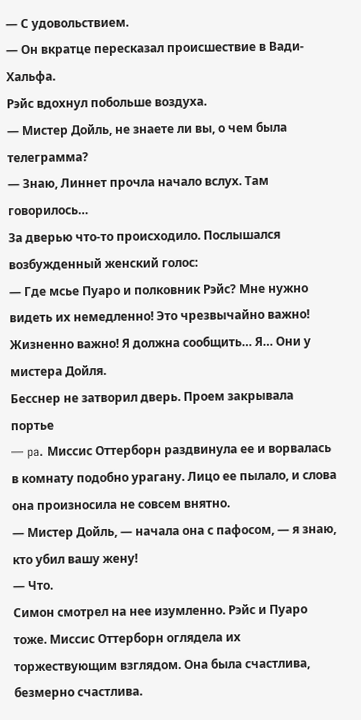— С удовольствием.
— Он вкратце пересказал происшествие в Вади-Хальфа.
Рэйс вдохнул побольше воздуха.
— Мистер Дойль, не знаете ли вы, о чем была телеграмма?
— Знаю, Линнет прочла начало вслух. Там говорилось…
За дверью что-то происходило. Послышался возбужденный женский голос:
— Где мсье Пуаро и полковник Рэйс? Мне нужно видеть их немедленно! Это чрезвычайно важно! Жизненно важно! Я должна сообщить… Я… Они у мистера Дойля.
Бесснер не затворил дверь. Проем закрывала портье
— pa. Миссис Оттерборн раздвинула ее и ворвалась в комнату подобно урагану. Лицо ее пылало, и слова она произносила не совсем внятно.
— Мистер Дойль, — начала она с пафосом, — я знаю, кто убил вашу жену!
— Что.
Симон смотрел на нее изумленно. Рэйс и Пуаро тоже. Миссис Оттерборн оглядела их торжествующим взглядом. Она была счастлива, безмерно счастлива.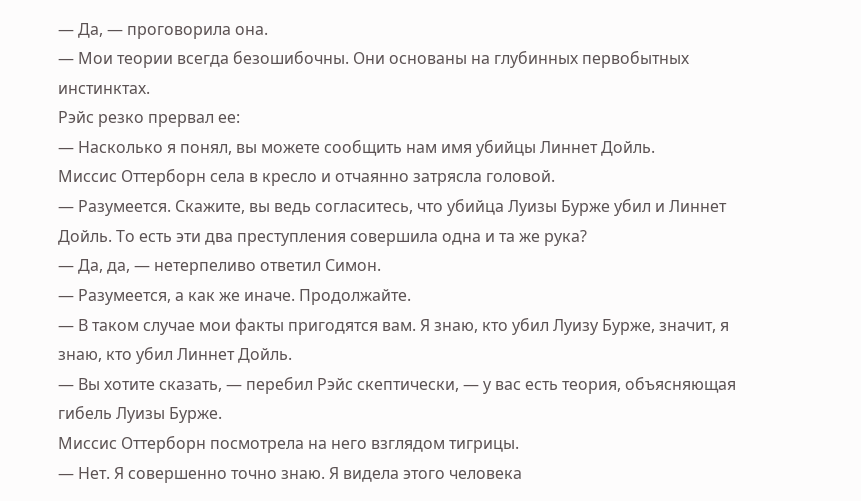— Да, — проговорила она.
— Мои теории всегда безошибочны. Они основаны на глубинных первобытных инстинктах.
Рэйс резко прервал ее:
— Насколько я понял, вы можете сообщить нам имя убийцы Линнет Дойль.
Миссис Оттерборн села в кресло и отчаянно затрясла головой.
— Разумеется. Скажите, вы ведь согласитесь, что убийца Луизы Бурже убил и Линнет Дойль. То есть эти два преступления совершила одна и та же рука?
— Да, да, — нетерпеливо ответил Симон.
— Разумеется, а как же иначе. Продолжайте.
— В таком случае мои факты пригодятся вам. Я знаю, кто убил Луизу Бурже, значит, я знаю, кто убил Линнет Дойль.
— Вы хотите сказать, — перебил Рэйс скептически, — у вас есть теория, объясняющая гибель Луизы Бурже.
Миссис Оттерборн посмотрела на него взглядом тигрицы.
— Нет. Я совершенно точно знаю. Я видела этого человека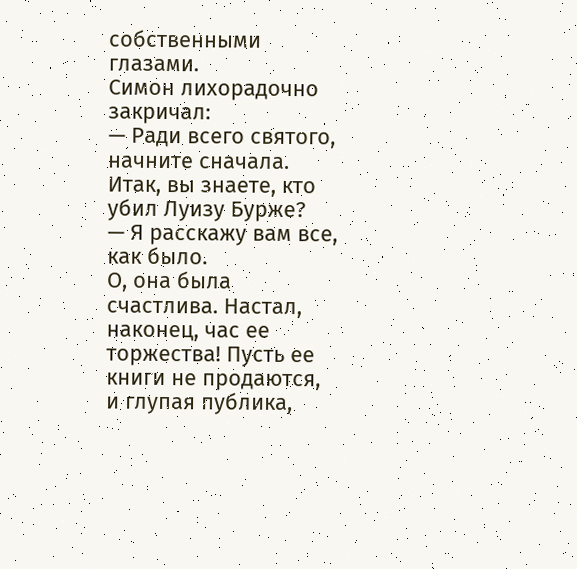собственными глазами.
Симон лихорадочно закричал:
— Ради всего святого, начните сначала. Итак, вы знаете, кто убил Луизу Бурже?
— Я расскажу вам все, как было.
О, она была счастлива. Настал, наконец, час ее торжества! Пусть ее книги не продаются, и глупая публика,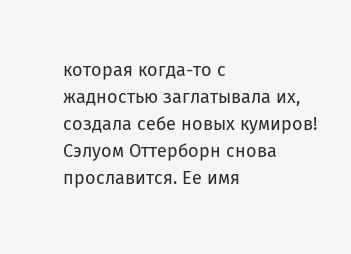которая когда-то с жадностью заглатывала их, создала себе новых кумиров! Сэлуом Оттерборн снова прославится. Ее имя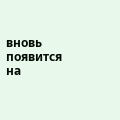вновь появится на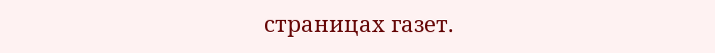страницах газет.